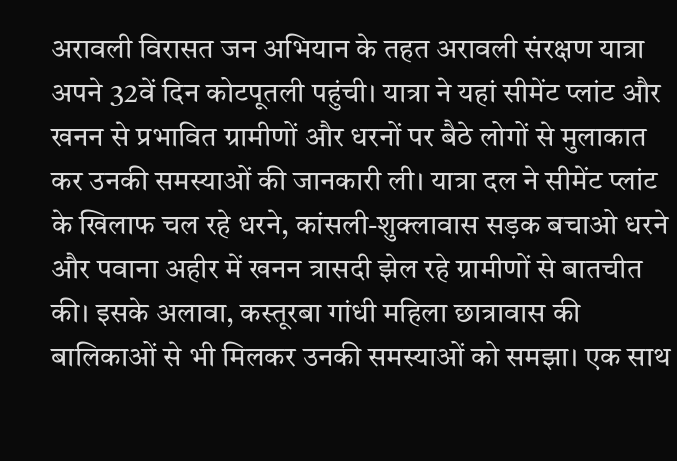अरावली विरासत जन अभियान के तहत अरावली संरक्षण यात्रा अपने 32वें दिन कोटपूतली पहुंची। यात्रा ने यहां सीमेंट प्लांट और खनन से प्रभावित ग्रामीणों और धरनों पर बैठे लोगों से मुलाकात कर उनकी समस्याओं की जानकारी ली। यात्रा दल ने सीमेंट प्लांट के खिलाफ चल रहे धरने, कांसली-शुक्लावास सड़क बचाओ धरने और पवाना अहीर में खनन त्रासदी झेल रहे ग्रामीणों से बातचीत की। इसके अलावा, कस्तूरबा गांधी महिला छात्रावास की बालिकाओं से भी मिलकर उनकी समस्याओं को समझा। एक साथ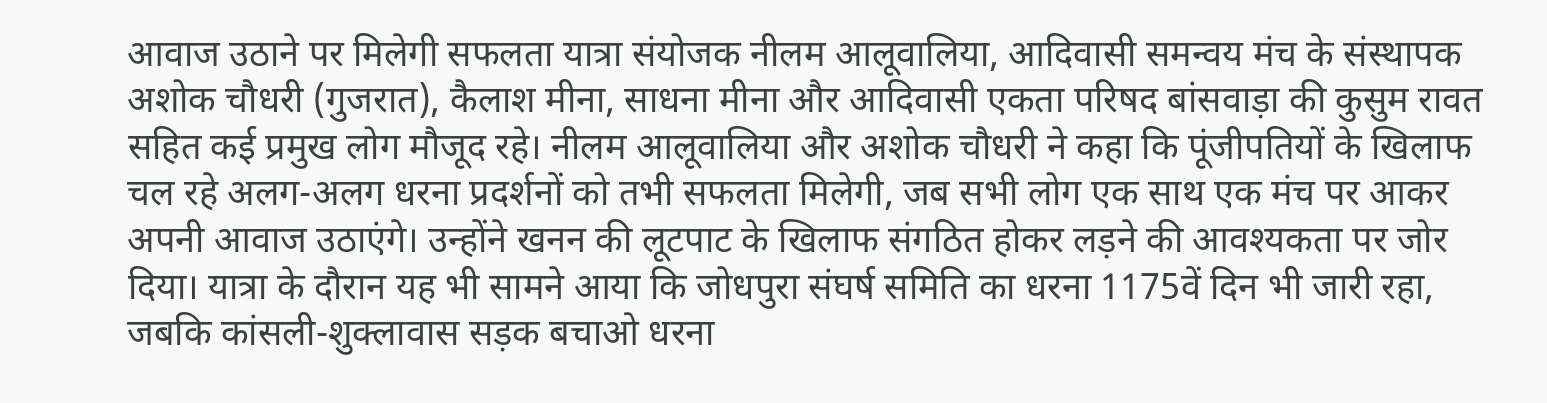आवाज उठाने पर मिलेगी सफलता यात्रा संयोजक नीलम आलूवालिया, आदिवासी समन्वय मंच के संस्थापक अशोक चौधरी (गुजरात), कैलाश मीना, साधना मीना और आदिवासी एकता परिषद बांसवाड़ा की कुसुम रावत सहित कई प्रमुख लोग मौजूद रहे। नीलम आलूवालिया और अशोक चौधरी ने कहा कि पूंजीपतियों के खिलाफ चल रहे अलग-अलग धरना प्रदर्शनों को तभी सफलता मिलेगी, जब सभी लोग एक साथ एक मंच पर आकर अपनी आवाज उठाएंगे। उन्होंने खनन की लूटपाट के खिलाफ संगठित होकर लड़ने की आवश्यकता पर जोर दिया। यात्रा के दौरान यह भी सामने आया कि जोधपुरा संघर्ष समिति का धरना 1175वें दिन भी जारी रहा, जबकि कांसली-शुक्लावास सड़क बचाओ धरना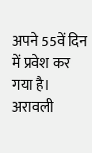अपने 55वें दिन में प्रवेश कर गया है। अरावली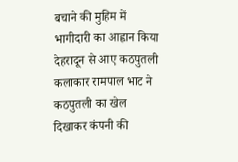बचाने की मुहिम में भागीदारी का आह्वान किया देहरादून से आए कठपुतली कलाकार रामपाल भाट ने कठपुतली का खेल दिखाकर कंपनी की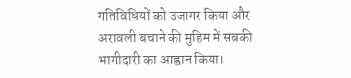गतिविधियों को उजागर किया और अरावली बचाने की मुहिम में सबकी भागीदारी का आह्वान किया।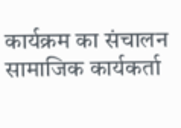कार्यक्रम का संचालन सामाजिक कार्यकर्ता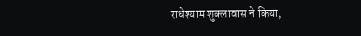राधेश्याम शुक्लावास ने किया,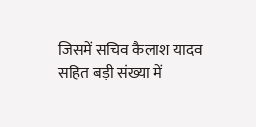जिसमें सचिव कैलाश यादव सहित बड़ी संख्या में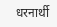धरनार्थी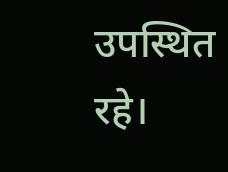उपस्थित रहे।